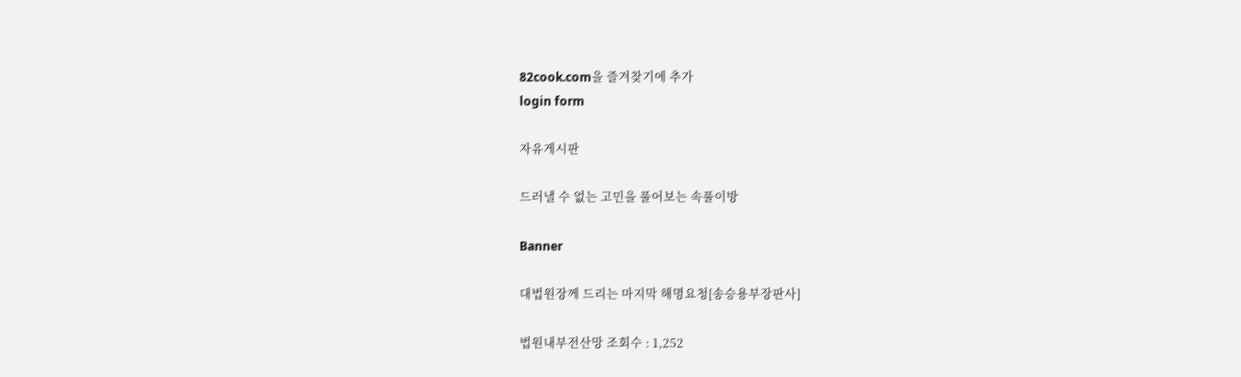82cook.com을 즐겨찾기에 추가
login form

자유게시판

드러낼 수 없는 고민을 풀어보는 속풀이방

Banner

대법원장께 드리는 마지막 해명요청[송승용부장판사]

법원내부전산망 조회수 : 1,252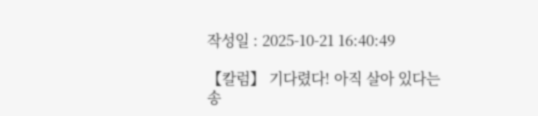작성일 : 2025-10-21 16:40:49

【칼럼】 기다렸다! 아직 살아 있다는 송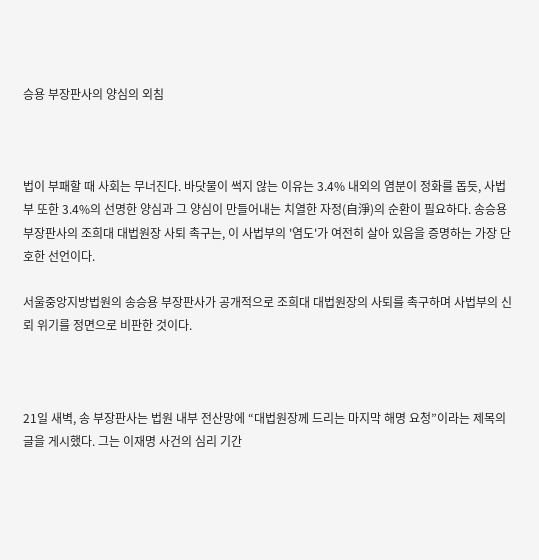승용 부장판사의 양심의 외침



법이 부패할 때 사회는 무너진다. 바닷물이 썩지 않는 이유는 3.4% 내외의 염분이 정화를 돕듯, 사법부 또한 3.4%의 선명한 양심과 그 양심이 만들어내는 치열한 자정(自淨)의 순환이 필요하다. 송승용 부장판사의 조희대 대법원장 사퇴 촉구는, 이 사법부의 '염도'가 여전히 살아 있음을 증명하는 가장 단호한 선언이다.

서울중앙지방법원의 송승용 부장판사가 공개적으로 조희대 대법원장의 사퇴를 촉구하며 사법부의 신뢰 위기를 정면으로 비판한 것이다.



21일 새벽, 송 부장판사는 법원 내부 전산망에 “대법원장께 드리는 마지막 해명 요청”이라는 제목의 글을 게시했다. 그는 이재명 사건의 심리 기간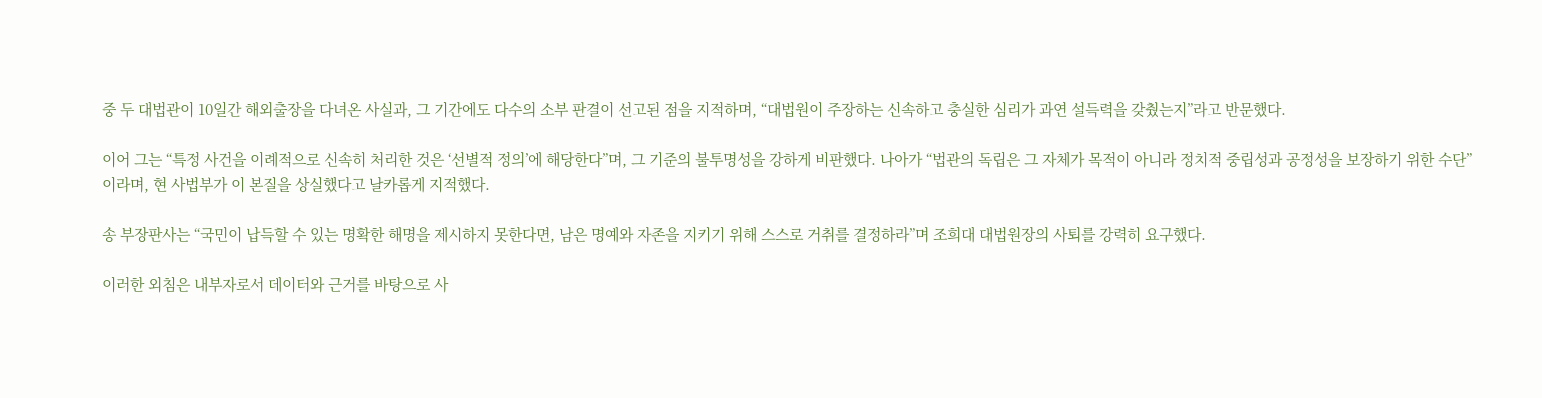중 두 대법관이 10일간 해외출장을 다녀온 사실과, 그 기간에도 다수의 소부 판결이 선고된 점을 지적하며, “대법원이 주장하는 신속하고 충실한 심리가 과연 설득력을 갖췄는지”라고 반문했다.

이어 그는 “특정 사건을 이례적으로 신속히 처리한 것은 ‘선별적 정의’에 해당한다”며, 그 기준의 불투명성을 강하게 비판했다. 나아가 “법관의 독립은 그 자체가 목적이 아니라 정치적 중립성과 공정성을 보장하기 위한 수단”이라며, 현 사법부가 이 본질을 상실했다고 날카롭게 지적했다.

송 부장판사는 “국민이 납득할 수 있는 명확한 해명을 제시하지 못한다면, 남은 명예와 자존을 지키기 위해 스스로 거취를 결정하라”며 조희대 대법원장의 사퇴를 강력히 요구했다.

이러한 외침은 내부자로서 데이터와 근거를 바탕으로 사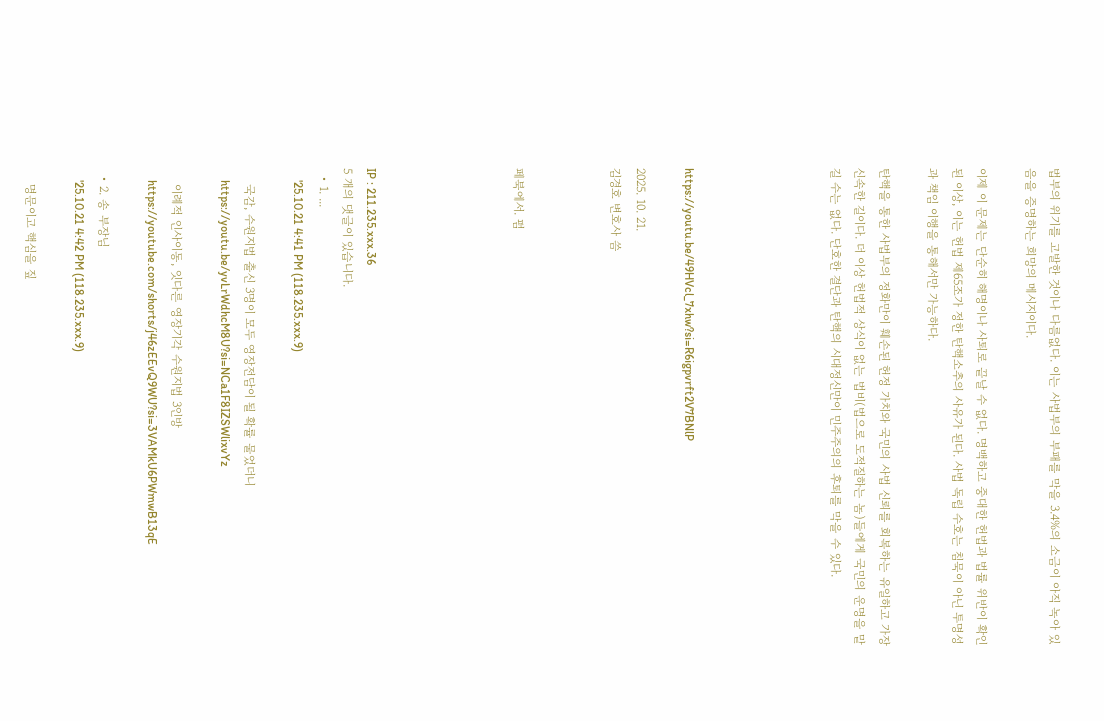법부의 위기를 고발한 것이나 다름없다. 이는 사법부의 부패를 막을 3.4%의 소금이 아직 녹아 있음을 증명하는 희망의 메시지이다.

이제 이 문제는 단순히 해명이나 사퇴로 끝날 수 없다. 명백하고 중대한 헌법과 법률 위반이 확인된 이상, 이는 헌법 제65조가 정한 탄핵소추의 사유가 된다. 사법 독립 수호는 침묵이 아닌 투명성과 책임 이행을 통해서만 가능하다.

탄핵을 통한 사법부의 정화만이 훼손된 헌정 가치와 국민의 사법 신뢰를 회복하는 유일하고 가장 신속한 길이다. 더 이상 헌법적 상식이 없는 법비(법으로 도적질하는 놈)들에게 국민의 운명을 맡길 수는 없다. 단호한 결단과 탄핵의 시대정신만이 민주주의의 후퇴를 막을 수 있다.





https://youtu.be/49HVcl_7xhw?si=R6igpvrft2V7BNlP

2025. 10. 21.
김경호 변호사 씀



페북에서. 펌





IP : 211.235.xxx.36
5 개의 댓글이 있습니다.
  • 1. ...
    '25.10.21 4:41 PM (118.235.xxx.9)

    국감, 수원지법 출신 3명이 모두 영장전담이 될 확률 물었더니
    https://youtu.be/yvLrWdhcM8U?si=NCa1F8IZSWlixvYz

    이례적 인사이동, 잇다른 영장기각 수원지법 3인방
    https://youtube.com/shorts/j46zEEvQ9WU?si=3VAMkU6PWmwB13qE

  • 2. 송 부장님
    '25.10.21 4:42 PM (118.235.xxx.9)

    명문이고 핵심을 짚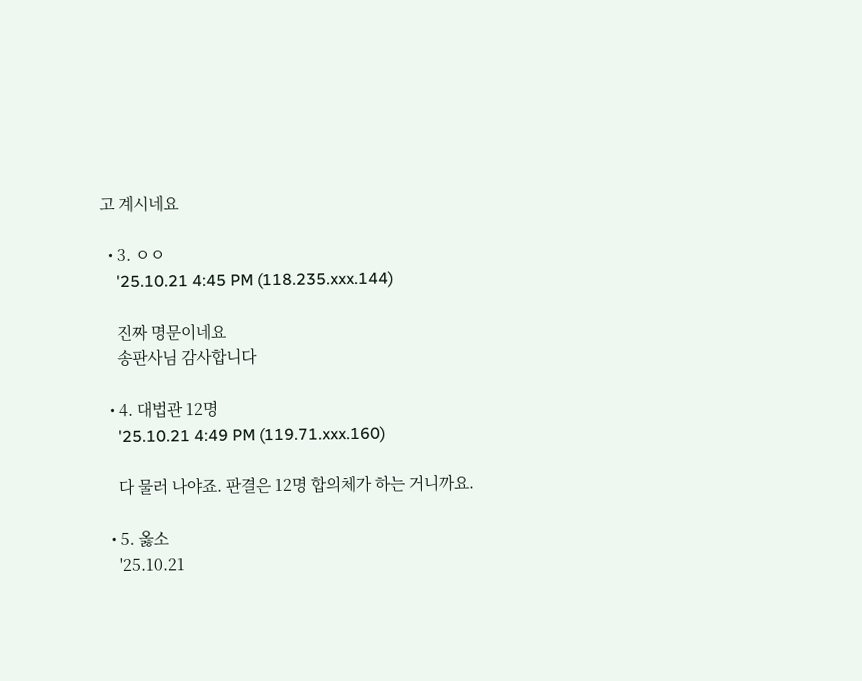고 계시네요

  • 3. ㅇㅇ
    '25.10.21 4:45 PM (118.235.xxx.144)

    진짜 명문이네요
    송판사님 감사합니다

  • 4. 대법관 12명
    '25.10.21 4:49 PM (119.71.xxx.160)

    다 물러 나야죠. 판결은 12명 합의체가 하는 거니까요.

  • 5. 옳소
    '25.10.21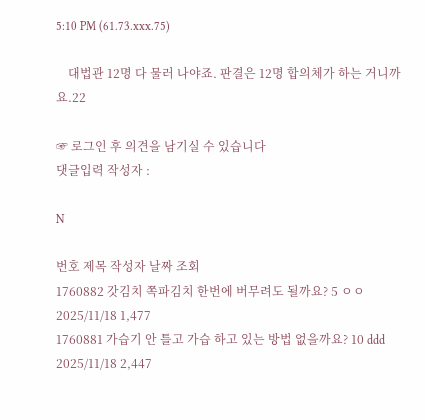5:10 PM (61.73.xxx.75)

    대법관 12명 다 물러 나야죠. 판결은 12명 합의체가 하는 거니까요.22

☞ 로그인 후 의견을 남기실 수 있습니다
댓글입력 작성자 :

N

번호 제목 작성자 날짜 조회
1760882 갓김치 쪽파김치 한번에 버무려도 될까요? 5 ㅇㅇ 2025/11/18 1,477
1760881 가습기 안 틀고 가습 하고 있는 방법 없을까요? 10 ddd 2025/11/18 2,447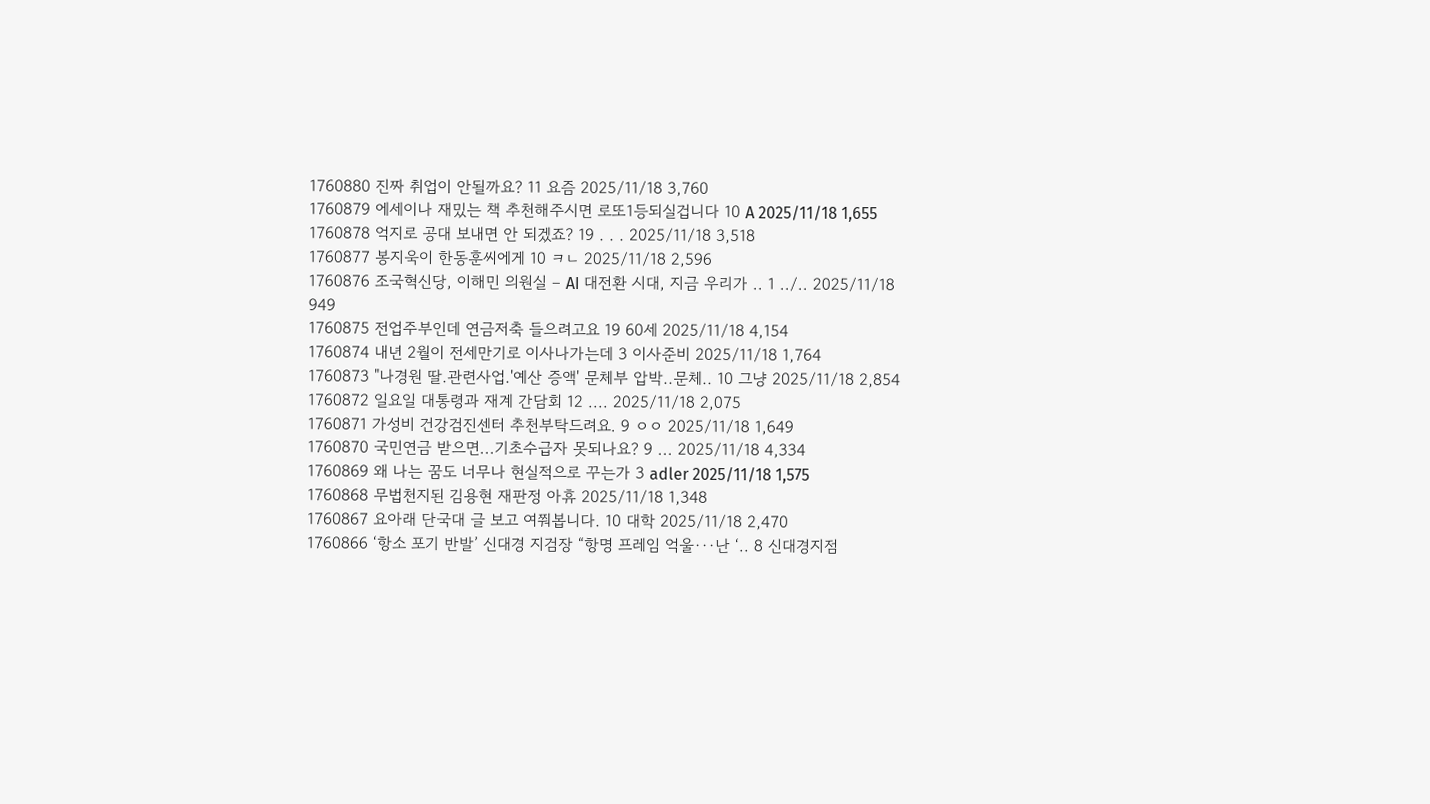1760880 진짜 취업이 안될까요? 11 요즘 2025/11/18 3,760
1760879 에세이나 재밌는 책 추천해주시면 로또1등되실겁니다 10 A 2025/11/18 1,655
1760878 억지로 공대 보내면 안 되겠죠? 19 . . . 2025/11/18 3,518
1760877 봉지욱이 한동훈씨에게 10 ㅋㄴ 2025/11/18 2,596
1760876 조국혁신당, 이해민 의원실 – AI 대전환 시대, 지금 우리가 .. 1 ../.. 2025/11/18 949
1760875 전업주부인데 연금저축 들으려고요 19 60세 2025/11/18 4,154
1760874 내년 2월이 전세만기로 이사나가는데 3 이사준비 2025/11/18 1,764
1760873 "나경원 딸.관련사업.'예산 증액' 문체부 압박..문체.. 10 그냥 2025/11/18 2,854
1760872 일요일 대통령과 재계 간담회 12 .... 2025/11/18 2,075
1760871 가성비 건강검진센터 추천부탁드려요. 9 ㅇㅇ 2025/11/18 1,649
1760870 국민연금 받으면...기초수급자 못되나요? 9 ... 2025/11/18 4,334
1760869 왜 나는 꿈도 너무나 현실적으로 꾸는가 3 adler 2025/11/18 1,575
1760868 무법천지된 김용현 재판정 아휴 2025/11/18 1,348
1760867 요아래 단국대 글 보고 여쭤봅니다. 10 대학 2025/11/18 2,470
1760866 ‘항소 포기 반발’ 신대경 지검장 “항명 프레임 억울···난 ‘.. 8 신대경지점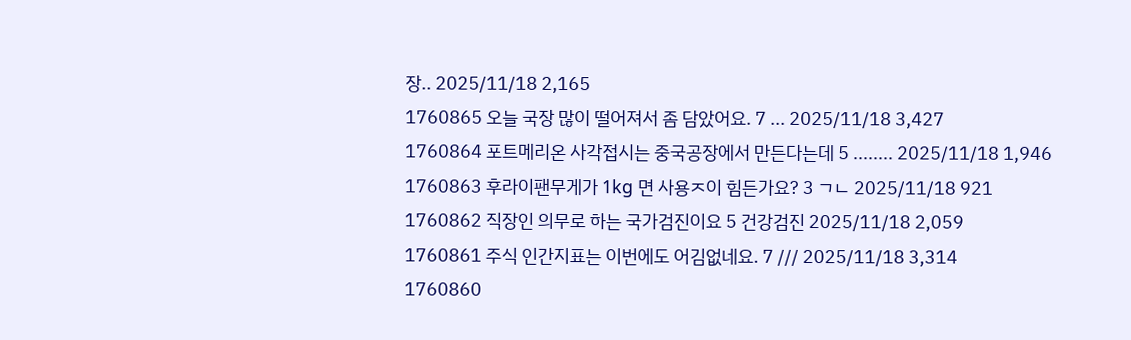장.. 2025/11/18 2,165
1760865 오늘 국장 많이 떨어져서 좀 담았어요. 7 ... 2025/11/18 3,427
1760864 포트메리온 사각접시는 중국공장에서 만든다는데 5 ........ 2025/11/18 1,946
1760863 후라이팬무게가 1kg 면 사용ㅈ이 힘든가요? 3 ㄱㄴ 2025/11/18 921
1760862 직장인 의무로 하는 국가검진이요 5 건강검진 2025/11/18 2,059
1760861 주식 인간지표는 이번에도 어김없네요. 7 /// 2025/11/18 3,314
1760860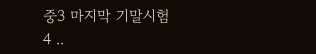중3 마지막 기말시험 4 ..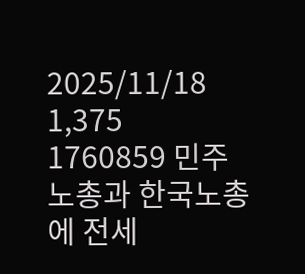2025/11/18 1,375
1760859 민주노총과 한국노총에 전세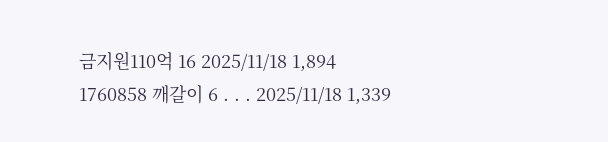금지원110억 16 2025/11/18 1,894
1760858 깨갈이 6 . . . 2025/11/18 1,339